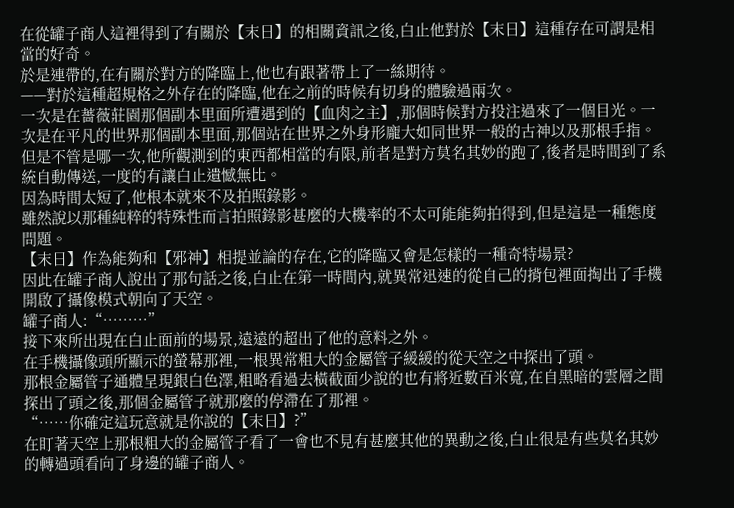在從罐子商人這裡得到了有關於【末日】的相關資訊之後,白止他對於【末日】這種存在可謂是相當的好奇。
於是連帶的,在有關於對方的降臨上,他也有跟著帶上了一絲期待。
——對於這種超規格之外存在的降臨,他在之前的時候有切身的體驗過兩次。
一次是在薔薇莊園那個副本里面所遭遇到的【血肉之主】,那個時候對方投注過來了一個目光。一次是在平凡的世界那個副本里面,那個站在世界之外身形龐大如同世界一般的古神以及那根手指。
但是不管是哪一次,他所觀測到的東西都相當的有限,前者是對方莫名其妙的跑了,後者是時間到了系統自動傳送,一度的有讓白止遺憾無比。
因為時間太短了,他根本就來不及拍照錄影。
雖然說以那種純粹的特殊性而言拍照錄影甚麼的大機率的不太可能能夠拍得到,但是這是一種態度問題。
【末日】作為能夠和【邪神】相提並論的存在,它的降臨又會是怎樣的一種奇特場景?
因此在罐子商人說出了那句話之後,白止在第一時間內,就異常迅速的從自己的揹包裡面掏出了手機開啟了攝像模式朝向了天空。
罐子商人:“………”
接下來所出現在白止面前的場景,遠遠的超出了他的意料之外。
在手機攝像頭所顯示的螢幕那裡,一根異常粗大的金屬管子緩緩的從天空之中探出了頭。
那根金屬管子通體呈現銀白色澤,粗略看過去橫截面少說的也有將近數百米寬,在自黑暗的雲層之間探出了頭之後,那個金屬管子就那麼的停滯在了那裡。
“……你確定這玩意就是你說的【末日】?”
在盯著天空上那根粗大的金屬管子看了一會也不見有甚麼其他的異動之後,白止很是有些莫名其妙的轉過頭看向了身邊的罐子商人。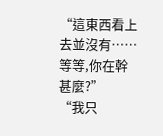“這東西看上去並沒有……等等,你在幹甚麼?”
“我只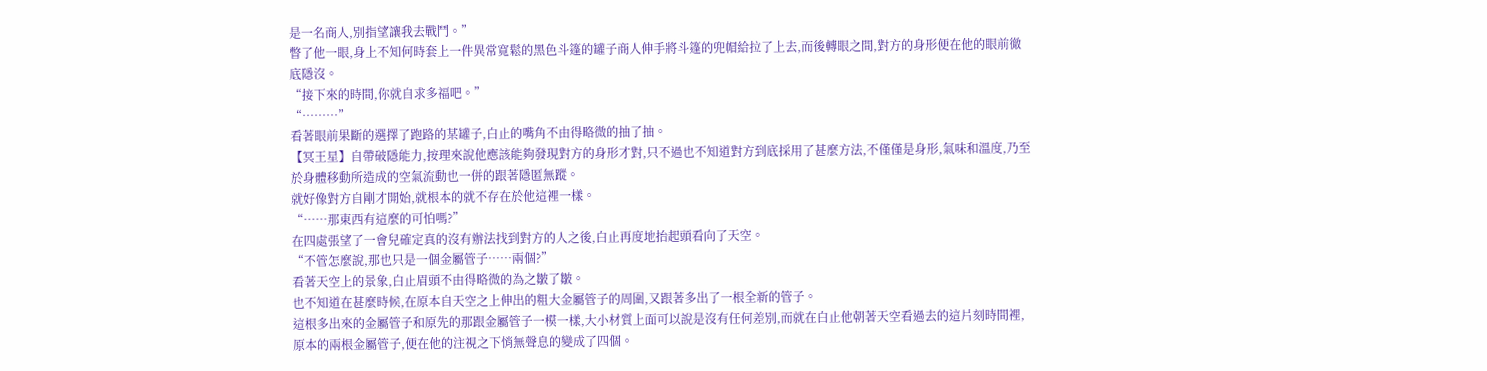是一名商人,別指望讓我去戰鬥。”
瞥了他一眼,身上不知何時套上一件異常寬鬆的黑色斗篷的罐子商人伸手將斗篷的兜帽給拉了上去,而後轉眼之間,對方的身形便在他的眼前徹底隱沒。
“接下來的時間,你就自求多福吧。”
“………”
看著眼前果斷的選擇了跑路的某罐子,白止的嘴角不由得略微的抽了抽。
【冥王星】自帶破隱能力,按理來說他應該能夠發現對方的身形才對,只不過也不知道對方到底採用了甚麼方法,不僅僅是身形,氣味和溫度,乃至於身體移動所造成的空氣流動也一併的跟著隱匿無蹤。
就好像對方自剛才開始,就根本的就不存在於他這裡一樣。
“……那東西有這麼的可怕嗎?”
在四處張望了一會兒確定真的沒有辦法找到對方的人之後,白止再度地抬起頭看向了天空。
“不管怎麼說,那也只是一個金屬管子……兩個?”
看著天空上的景象,白止眉頭不由得略微的為之皺了皺。
也不知道在甚麼時候,在原本自天空之上伸出的粗大金屬管子的周圍,又跟著多出了一根全新的管子。
這根多出來的金屬管子和原先的那跟金屬管子一模一樣,大小材質上面可以說是沒有任何差別,而就在白止他朝著天空看過去的這片刻時間裡,原本的兩根金屬管子,便在他的注視之下悄無聲息的變成了四個。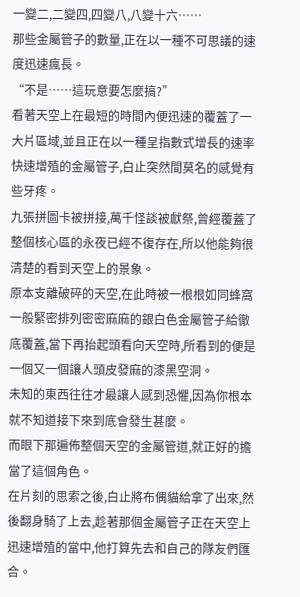一變二,二變四,四變八,八變十六……
那些金屬管子的數量,正在以一種不可思議的速度迅速瘋長。
“不是……這玩意要怎麼搞?”
看著天空上在最短的時間內便迅速的覆蓋了一大片區域,並且正在以一種呈指數式增長的速率快速增殖的金屬管子,白止突然間莫名的感覺有些牙疼。
九張拼圖卡被拼接,萬千怪談被獻祭,曾經覆蓋了整個核心區的永夜已經不復存在,所以他能夠很清楚的看到天空上的景象。
原本支離破碎的天空,在此時被一根根如同蜂窩一般緊密排列密密麻麻的銀白色金屬管子給徹底覆蓋,當下再抬起頭看向天空時,所看到的便是一個又一個讓人頭皮發麻的漆黑空洞。
未知的東西往往才最讓人感到恐懼,因為你根本就不知道接下來到底會發生甚麼。
而眼下那遍佈整個天空的金屬管道,就正好的擔當了這個角色。
在片刻的思索之後,白止將布偶貓給拿了出來,然後翻身騎了上去,趁著那個金屬管子正在天空上迅速增殖的當中,他打算先去和自己的隊友們匯合。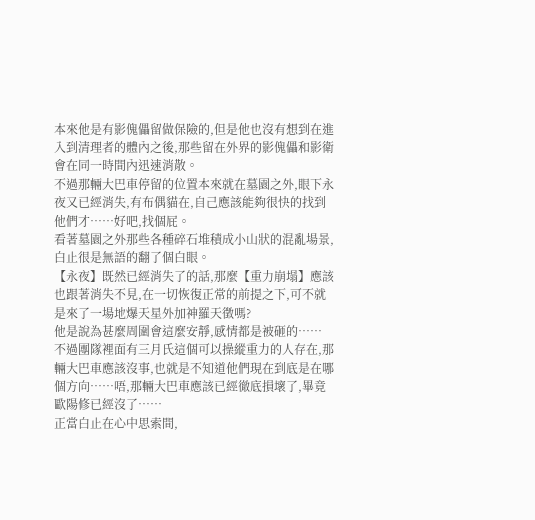本來他是有影傀儡留做保險的,但是他也沒有想到在進入到清理者的體內之後,那些留在外界的影傀儡和影衛會在同一時間內迅速消散。
不過那輛大巴車停留的位置本來就在墓園之外,眼下永夜又已經消失,有布偶貓在,自己應該能夠很快的找到他們才……好吧,找個屁。
看著墓園之外那些各種碎石堆積成小山狀的混亂場景,白止很是無語的翻了個白眼。
【永夜】既然已經消失了的話,那麼【重力崩塌】應該也跟著消失不見,在一切恢復正常的前提之下,可不就是來了一場地爆天星外加神羅天徵嗎?
他是說為甚麼周圍會這麼安靜,感情都是被砸的……
不過團隊裡面有三月氏這個可以操縱重力的人存在,那輛大巴車應該沒事,也就是不知道他們現在到底是在哪個方向……唔,那輛大巴車應該已經徹底損壞了,畢竟歐陽修已經沒了……
正當白止在心中思索間,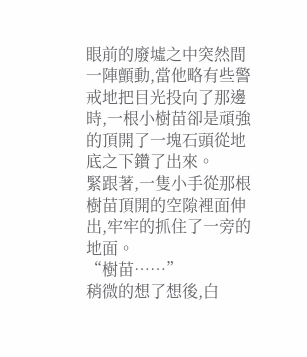眼前的廢墟之中突然間一陣顫動,當他略有些警戒地把目光投向了那邊時,一根小樹苗卻是頑強的頂開了一塊石頭從地底之下鑽了出來。
緊跟著,一隻小手從那根樹苗頂開的空隙裡面伸出,牢牢的抓住了一旁的地面。
“樹苗……”
稍微的想了想後,白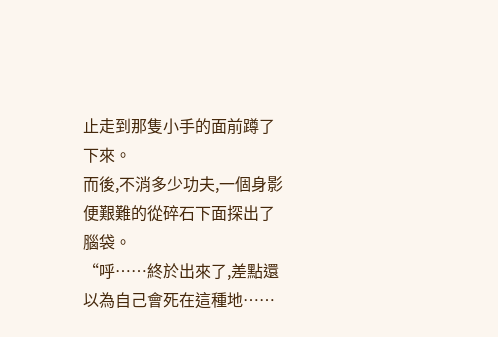止走到那隻小手的面前蹲了下來。
而後,不消多少功夫,一個身影便艱難的從碎石下面探出了腦袋。
“呼……終於出來了,差點還以為自己會死在這種地……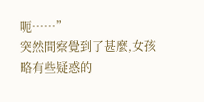呃……”
突然間察覺到了甚麼,女孩略有些疑惑的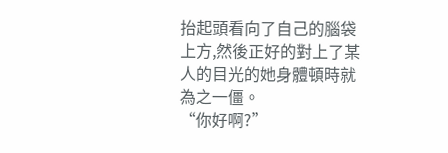抬起頭看向了自己的腦袋上方,然後正好的對上了某人的目光的她身體頓時就為之一僵。
“你好啊?”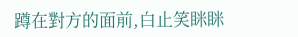蹲在對方的面前,白止笑眯眯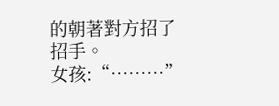的朝著對方招了招手。
女孩:“………”